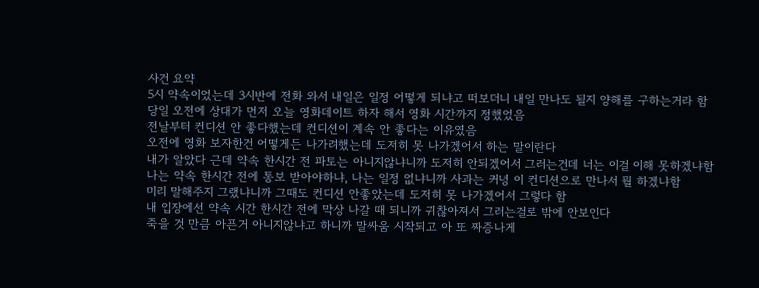사건 요약
5시 약속이었는데 3시반에 전화 와서 내일은 일정 어떻게 되냐고 떠보더니 내일 만나도 될지 양해를 구하는거라 함
당일 오전에 상대가 먼저 오늘 영화데이트 하자 해서 영화 시간까지 정했었음
전날부터 컨디션 안 좋다했는데 컨디션이 계속 안 좋다는 이유였음
오전에 영화 보자한건 어떻게든 나가려했는데 도저히 못 나가겠어서 하는 말이란다
내가 알았다 근데 약속 한시간 전 파토는 아니지않냐니까 도저히 안되겠어서 그러는건데 너는 이걸 이해 못하겠냐함
나는 약속 한시간 전에 통보 받아야하냐, 나는 일정 없냐니까 사과는 커녕 이 컨디션으로 만나서 뭘 하겠냐함
미리 말해주지 그랬냐니까 그때도 컨디션 안좋았는데 도저히 못 나가겠어서 그렇다 함
내 입장에선 약속 시간 한시간 전에 막상 나갈 때 되니까 귀찮아져서 그러는걸로 밖에 안보인다
죽을 것 만큼 아픈거 아니지않냐고 하니까 말싸움 시작되고 아 또 짜증나게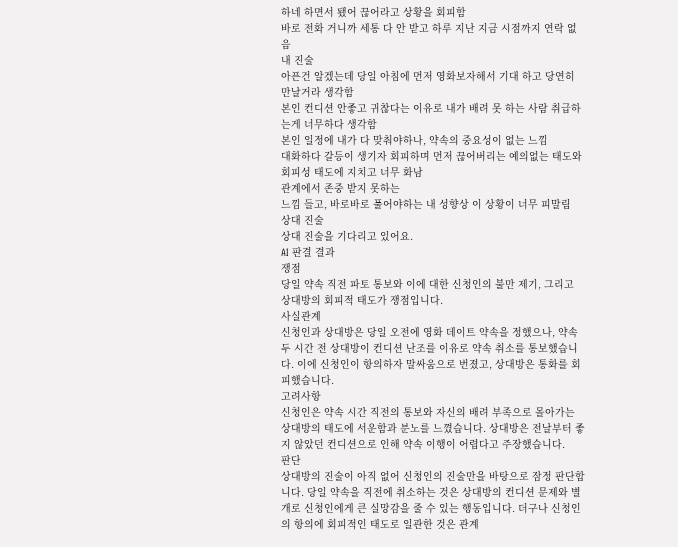하네 하면서 됐어 끊어라고 상황을 회피함
바로 전화 거니까 세통 다 안 받고 하루 지난 지금 시점까지 연락 없음
내 진술
아픈건 알겠는데 당일 아침에 먼저 영화보자해서 기대 하고 당연히 만날거라 생각함
본인 컨디션 안좋고 귀찮다는 이유로 내가 배려 못 하는 사람 취급하는게 너무하다 생각함
본인 일정에 내가 다 맞춰야하나, 약속의 중요성이 없는 느낌
대화하다 갈등이 생기자 회피하며 먼저 끊어버리는 예의없는 태도와 회피성 태도에 지치고 너무 화남
관계에서 존중 받지 못하는
느낌 들고, 바로바로 풀어야하는 내 성향상 이 상황이 너무 피말림
상대 진술
상대 진술을 기다리고 있어요.
AI 판결 결과
쟁점
당일 약속 직전 파토 통보와 이에 대한 신청인의 불만 제기, 그리고 상대방의 회피적 태도가 쟁점입니다.
사실관계
신청인과 상대방은 당일 오전에 영화 데이트 약속을 정했으나, 약속 두 시간 전 상대방이 컨디션 난조를 이유로 약속 취소를 통보했습니다. 이에 신청인이 항의하자 말싸움으로 번졌고, 상대방은 통화를 회피했습니다.
고려사항
신청인은 약속 시간 직전의 통보와 자신의 배려 부족으로 몰아가는 상대방의 태도에 서운함과 분노를 느꼈습니다. 상대방은 전날부터 좋지 않았던 컨디션으로 인해 약속 이행이 어렵다고 주장했습니다.
판단
상대방의 진술이 아직 없어 신청인의 진술만을 바탕으로 잠정 판단합니다. 당일 약속을 직전에 취소하는 것은 상대방의 컨디션 문제와 별개로 신청인에게 큰 실망감을 줄 수 있는 행동입니다. 더구나 신청인의 항의에 회피적인 태도로 일관한 것은 관계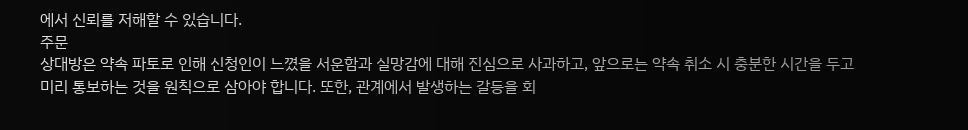에서 신뢰를 저해할 수 있습니다.
주문
상대방은 약속 파토로 인해 신청인이 느꼈을 서운함과 실망감에 대해 진심으로 사과하고, 앞으로는 약속 취소 시 충분한 시간을 두고 미리 통보하는 것을 원칙으로 삼아야 합니다. 또한, 관계에서 발생하는 갈등을 회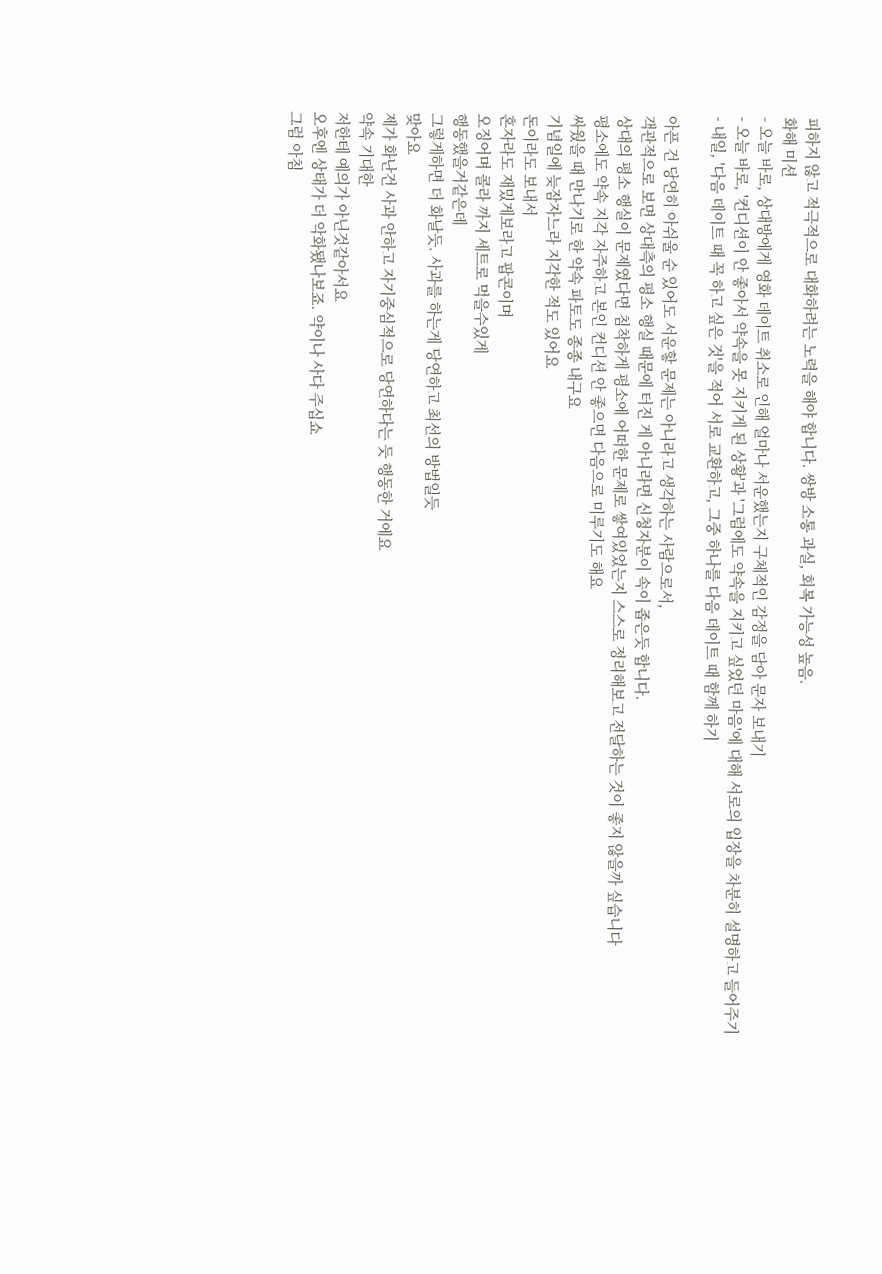피하지 않고 적극적으로 대화하려는 노력을 해야 합니다. 쌍방 소통 과실, 회복 가능성 높음.
화해 미션
- 오늘 바로, 상대방에게 영화 데이트 취소로 인해 얼마나 서운했는지 구체적인 감정을 담아 문자 보내기
- 오늘 바로, '컨디션이 안 좋아서 약속을 못 지키게 된 상황'과 '그럼에도 약속을 지키고 싶었던 마음'에 대해 서로의 입장을 차분히 설명하고 들어주기
- 내일, '다음 데이트 때 꼭 하고 싶은 것'을 적어 서로 교환하고, 그중 하나를 다음 데이트 때 함께 하기

아픈 건 당연히 아쉬울 순 있어도 서운핳 문제는 아니라고 생각하는 사람으로서,
객관적으로 보면 상대측의 평소 행실 때문에 터진 게 아니라면 신청자분이 속이 좁은듯 합니다.
상대의 평소 행실이 문제였다면 침착하게 평소에 어떠한 문제로 쌓여있었는지 스스로 정리해보고 전달하는 것이 좋지 않을까 싶습니다
평소에도 약속 지각 자주하고 본인 컨디션 안 좋으면 다음으로 미루기도 해요
싸웠을 때 만나기로 한 약속 파토도 종종 내구요
기념일에 늦잠자느라 지각한 적도 있어요
돈이라도 보내서
혼자라도 재밌게보라고 팝콘이며
오징어며 콜라 까지 세트로 먹을수있게
행동했을거같은데
그렇게하면 더 화날듯. 사과를 하는게 당연하고 최선의 방법일듯
맞아요
제가 화난건 사과 안하고 자기중심적으로 당연하다는 듯 행동한 거에요
약속 기대한
저한테 예의가 아닌것같아서요
오후엔 상태가 더 악화됐나보죠. 약이나 사다 주십쇼
그럼 아침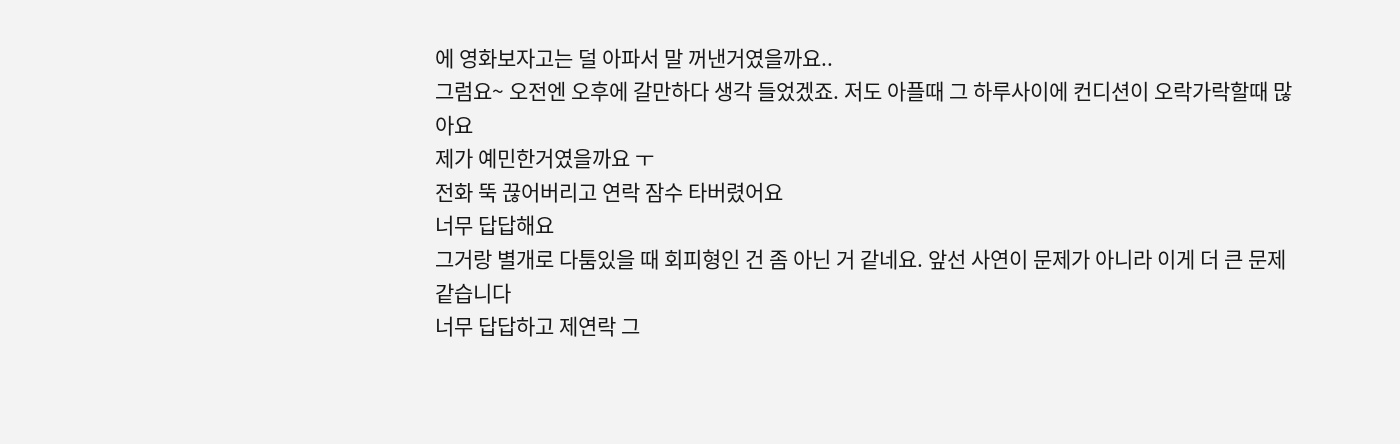에 영화보자고는 덜 아파서 말 꺼낸거였을까요..
그럼요~ 오전엔 오후에 갈만하다 생각 들었겠죠. 저도 아플때 그 하루사이에 컨디션이 오락가락할때 많아요
제가 예민한거였을까요 ㅜ
전화 뚝 끊어버리고 연락 잠수 타버렸어요
너무 답답해요
그거랑 별개로 다툼있을 때 회피형인 건 좀 아닌 거 같네요. 앞선 사연이 문제가 아니라 이게 더 큰 문제 같습니다
너무 답답하고 제연락 그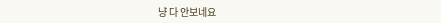냥 다 안보네요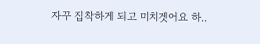자꾸 집착하게 되고 미치겟어요 하..